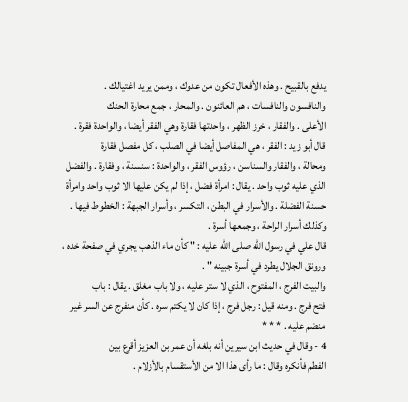يدفع بالقبيح . وهذه الأفعال تكون من عدوك ، وممن يريد اغتيالك .
والنافسون والنافسات ، هم العائنون . والمحار ، جمع محارة الحنك
الأعلى . والفقار ، خرز الظهر ، واحدتها فقارة وهي الفقر أيضا ، والواحدة فقرة .
قال أبو زيد : الفقر ، هي المفاصل أيضا في الصلب ، كل مفصل فقارة
ومحالة ، والفقار والسناسن ، رؤوس الفقر ، والواحدة : سنسنة ، وفقارة . والفضل
الذي عليه ثوب واحد . يقال : امرأة فضل ، إذا لم يكن عليها الا ثوب واحد وامرأة
حسنة الفضلة . والأسرار في البطن ، التكسر ، وأسرار الجبهة : الخطوط فيها .
وكذلك أسرار الراحة ، وجمعها أسرة .
قال علي في رسول الله صلى الله عليه : " كأن ماء الذهب يجري في صفحة خده ،
ورونق الجلال يطرد في أسرة جبينه " .
والبيت الفرج ، المفتوح ، الذي لا ستر عليه ، ولا باب مغلق . يقال : باب
فتح فرج . ومنه قيل : رجل فرج ، إذا كان لا يكتم سره . كأن منفرج عن السر غير
منضم عليه . * * *
4 - وقال في حديث ابن سيرين أنه بلغه أن عمر بن العزيز أقرع بين
الفطم فأنكره وقال : ما رأى هذا الا من الأستقسام بالأزلام .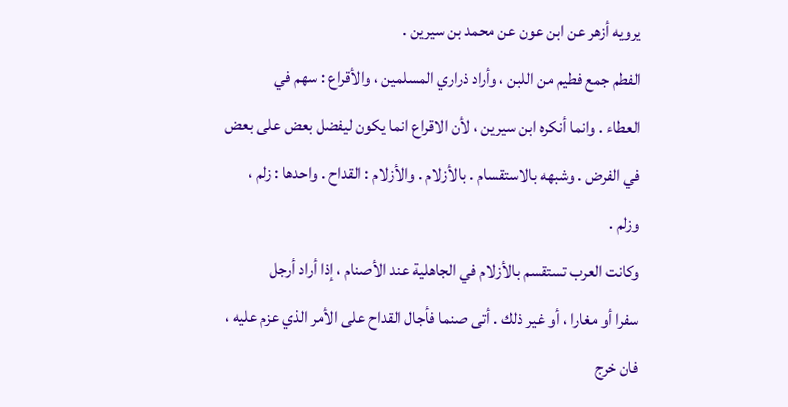يرويه أزهر عن ابن عون عن محمد بن سيرين .
الفطم جمع فطيم من اللبن ، وأراد ذراري المسلمين ، والأقراع : سهم في
العطاء . وانما أنكره ابن سيرين ، لأن الاقراع انما يكون ليفضل بعض على بعض
في الفرض . وشبهه بالاستقسام . بالأزلام . والأزلام : القداح . واحدها : زلم ،
وزلم .
وكانت العرب تستقسم بالأزلام في الجاهلية عند الأصنام ، إذا أراد أرجل
سفرا أو مغارا ، أو غير ذلك . أتى صنما فأجال القداح على الأمر الذي عزم عليه ،
فان خرج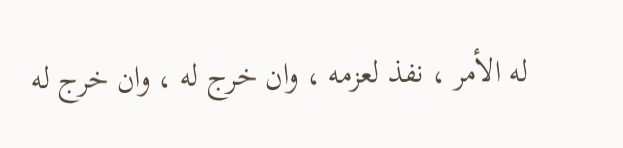له الأمر ، نفذ لعزمه ، وان خرج له ، وان خرج له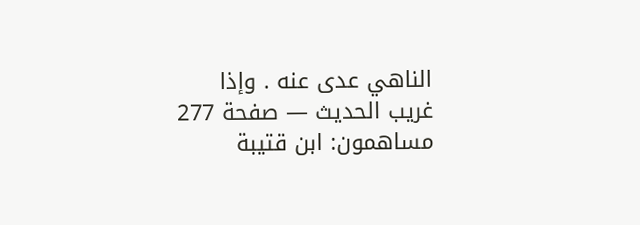الناهي عدى عنه . وإذا
غريب الحديث — صفحة 277
مساهمون: ابن قتيبة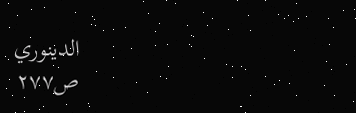الدينوري
ص٢٧٧